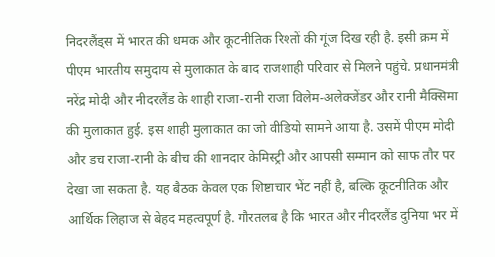निदरलैंड्स में भारत की धमक और कूटनीतिक रिश्तों की गूंज दिख रही है. इसी क्रम में पीएम भारतीय समुदाय से मुलाकात के बाद राजशाही परिवार से मिलने पहुंचे. प्रधानमंत्री नरेंद्र मोदी और नीदरलैंड के शाही राजा-रानी राजा विलेम-अलेक्जेंडर और रानी मैक्सिमा की मुलाकात हुई. इस शाही मुलाकात का जो वीडियो सामने आया है. उसमें पीएम मोदी और डच राजा-रानी के बीच की शानदार केमिस्ट्री और आपसी सम्मान को साफ तौर पर देखा जा सकता है. यह बैठक केवल एक शिष्टाचार भेंट नहीं है, बल्कि कूटनीतिक और आर्थिक लिहाज से बेहद महत्वपूर्ण है. गौरतलब है कि भारत और नीदरलैंड दुनिया भर में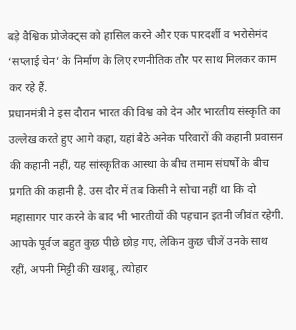बड़े वैश्विक प्रोजेक्ट्स को हासिल करने और एक पारदर्शी व भरोसेमंद ‘सप्लाई चेन’ के निर्माण के लिए रणनीतिक तौर पर साथ मिलकर काम कर रहे हैं.
प्रधानमंत्री ने इस दौरान भारत की विश्व को देन और भारतीय संस्कृति का उल्लेख करते हुए आगे कहा, यहां बैठे अनेक परिवारों की कहानी प्रवासन की कहानी नहीं, यह सांस्कृतिक आस्था के बीच तमाम संघर्षों के बीच प्रगति की कहानी है. उस दौर में तब किसी ने सोचा नहीं था कि दो महासागर पार करने के बाद भी भारतीयों की पहचान इतनी जीवंत रहेगी. आपके पूर्वज बहुत कुछ पीछे छोड़ गए, लेकिन कुछ चीजें उनके साथ रहीं, अपनी मिट्टी की खशबू, त्योहार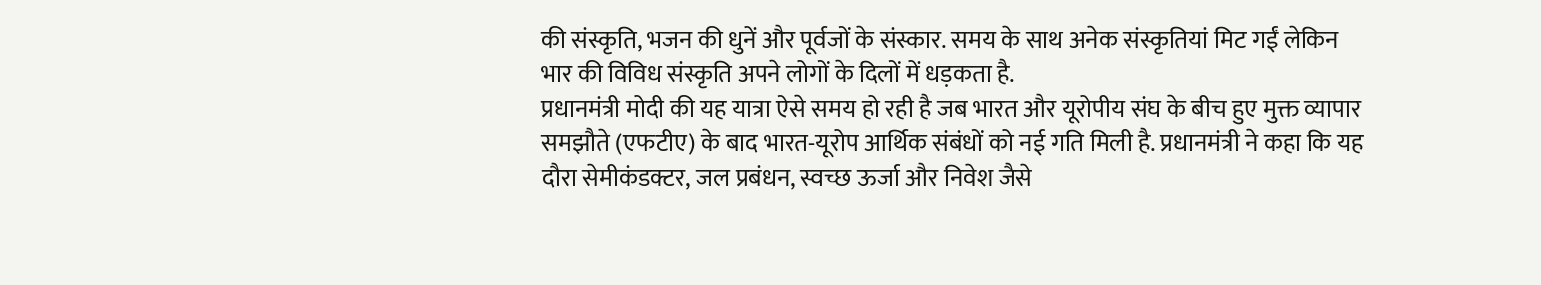की संस्कृति, भजन की धुनें और पूर्वजों के संस्कार. समय के साथ अनेक संस्कृतियां मिट गईं लेकिन भार की विविध संस्कृति अपने लोगों के दिलों में धड़कता है.
प्रधानमंत्री मोदी की यह यात्रा ऐसे समय हो रही है जब भारत और यूरोपीय संघ के बीच हुए मुक्त व्यापार समझौते (एफटीए) के बाद भारत-यूरोप आर्थिक संबंधों को नई गति मिली है. प्रधानमंत्री ने कहा कि यह दौरा सेमीकंडक्टर, जल प्रबंधन, स्वच्छ ऊर्जा और निवेश जैसे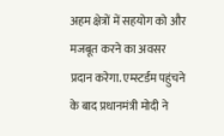अहम क्षेत्रों में सहयोग को और मजबूत करने का अवसर प्रदान करेगा. एम्स्टर्डम पहुंचने के बाद प्रधानमंत्री मोदी ने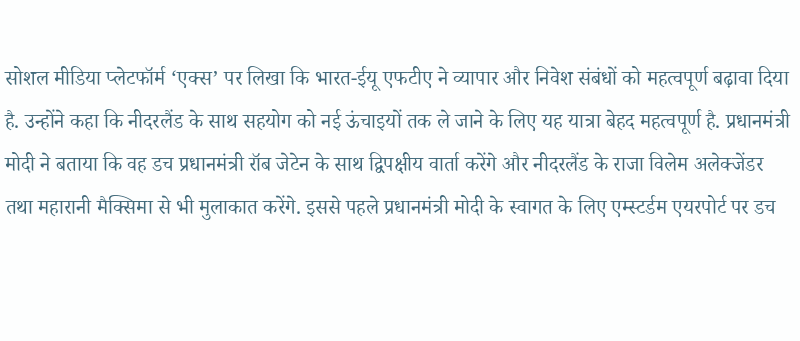सोशल मीडिया प्लेटफॉर्म ‘एक्स’ पर लिखा कि भारत-ईयू एफटीए ने व्यापार और निवेश संबंधों को महत्वपूर्ण बढ़ावा दिया है. उन्होंने कहा कि नीदरलैंड के साथ सहयोग को नई ऊंचाइयों तक ले जाने के लिए यह यात्रा बेहद महत्वपूर्ण है. प्रधानमंत्री मोदी ने बताया कि वह डच प्रधानमंत्री रॉब जेटेन के साथ द्विपक्षीय वार्ता करेंगे और नीदरलैंड के राजा विलेम अलेक्जेंडर तथा महारानी मैक्सिमा से भी मुलाकात करेंगे. इससे पहले प्रधानमंत्री मोदी के स्वागत के लिए एम्स्टर्डम एयरपोर्ट पर डच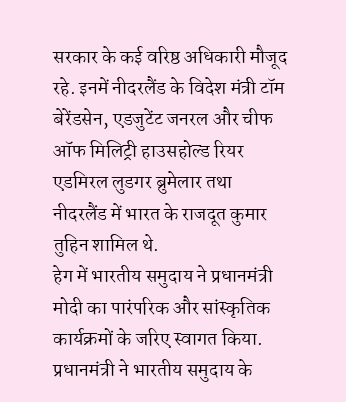सरकार के कई वरिष्ठ अधिकारी मौजूद रहे. इनमें नीदरलैंड के विदेश मंत्री टॉम बेरेंडसेन, एडजुटेंट जनरल और चीफ ऑफ मिलिट्री हाउसहोल्ड रियर एडमिरल लुडगर ब्रुमेलार तथा नीदरलैंड में भारत के राजदूत कुमार तुहिन शामिल थे.
हेग में भारतीय समुदाय ने प्रधानमंत्री मोदी का पारंपरिक और सांस्कृतिक कार्यक्रमों के जरिए स्वागत किया. प्रधानमंत्री ने भारतीय समुदाय के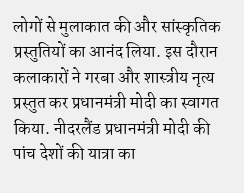लोगों से मुलाकात की और सांस्कृतिक प्रस्तुतियों का आनंद लिया. इस दौरान कलाकारों ने गरबा और शास्त्रीय नृत्य प्रस्तुत कर प्रधानमंत्री मोदी का स्वागत किया. नीदरलैंड प्रधानमंत्री मोदी की पांच देशों की यात्रा का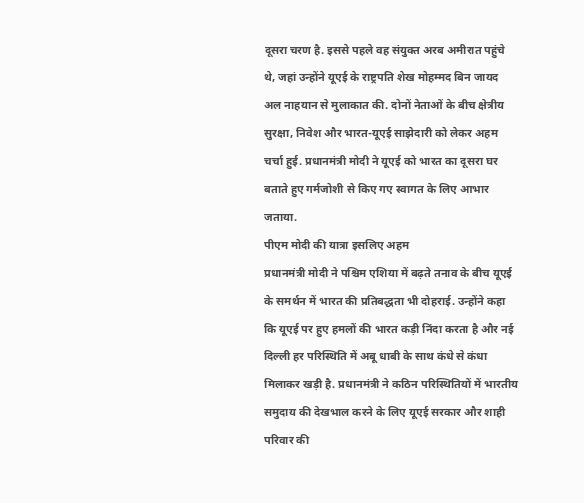दूसरा चरण है. इससे पहले वह संयुक्त अरब अमीरात पहुंचे थे, जहां उन्होंने यूएई के राष्ट्रपति शेख मोहम्मद बिन जायद अल नाहयान से मुलाकात की. दोनों नेताओं के बीच क्षेत्रीय सुरक्षा, निवेश और भारत-यूएई साझेदारी को लेकर अहम चर्चा हुई. प्रधानमंत्री मोदी ने यूएई को भारत का दूसरा घर बताते हुए गर्मजोशी से किए गए स्वागत के लिए आभार जताया.
पीएम मोदी की यात्रा इसलिए अहम
प्रधानमंत्री मोदी ने पश्चिम एशिया में बढ़ते तनाव के बीच यूएई के समर्थन में भारत की प्रतिबद्धता भी दोहराई. उन्होंने कहा कि यूएई पर हुए हमलों की भारत कड़ी निंदा करता है और नई दिल्ली हर परिस्थिति में अबू धाबी के साथ कंधे से कंधा मिलाकर खड़ी है. प्रधानमंत्री ने कठिन परिस्थितियों में भारतीय समुदाय की देखभाल करने के लिए यूएई सरकार और शाही परिवार की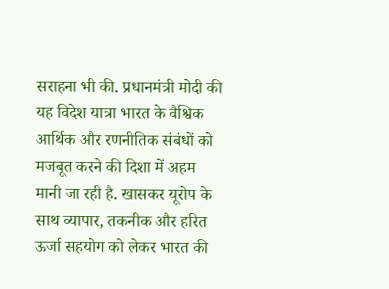सराहना भी की. प्रधानमंत्री मोदी की यह विदेश यात्रा भारत के वैश्विक आर्थिक और रणनीतिक संबंधों को मजबूत करने की दिशा में अहम मानी जा रही है. खासकर यूरोप के साथ व्यापार, तकनीक और हरित ऊर्जा सहयोग को लेकर भारत की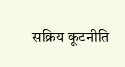सक्रिय कूटनीति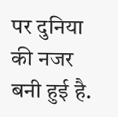पर दुनिया की नजर बनी हुई है.